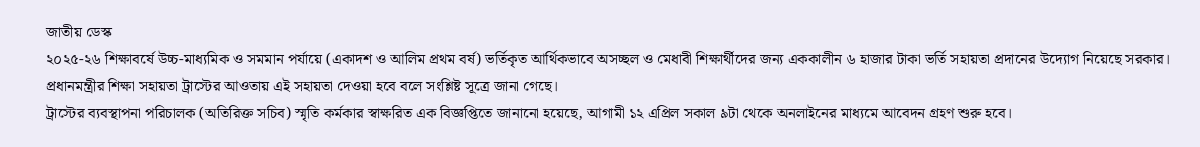জাতীয় ডেস্ক
২০২৫-২৬ শিক্ষাবর্ষে উচ্চ-মাধ্যমিক ও সমমান পর্যায়ে (একাদশ ও আলিম প্রথম বর্ষ) ভর্তিকৃত আর্থিকভাবে অসচ্ছল ও মেধাবী শিক্ষার্থীদের জন্য এককালীন ৬ হাজার টাকা ভর্তি সহায়তা প্রদানের উদ্যোগ নিয়েছে সরকার। প্রধানমন্ত্রীর শিক্ষা সহায়তা ট্রাস্টের আওতায় এই সহায়তা দেওয়া হবে বলে সংশ্লিষ্ট সূত্রে জানা গেছে।
ট্রাস্টের ব্যবস্থাপনা পরিচালক (অতিরিক্ত সচিব) স্মৃতি কর্মকার স্বাক্ষরিত এক বিজ্ঞপ্তিতে জানানো হয়েছে, আগামী ১২ এপ্রিল সকাল ৯টা থেকে অনলাইনের মাধ্যমে আবেদন গ্রহণ শুরু হবে।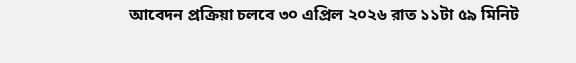আবেদন প্রক্রিয়া চলবে ৩০ এপ্রিল ২০২৬ রাত ১১টা ৫৯ মিনিট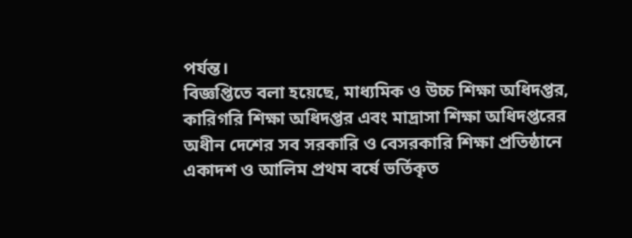পর্যন্ত।
বিজ্ঞপ্তিতে বলা হয়েছে, মাধ্যমিক ও উচ্চ শিক্ষা অধিদপ্তর, কারিগরি শিক্ষা অধিদপ্তর এবং মাদ্রাসা শিক্ষা অধিদপ্তরের অধীন দেশের সব সরকারি ও বেসরকারি শিক্ষা প্রতিষ্ঠানে একাদশ ও আলিম প্রথম বর্ষে ভর্তিকৃত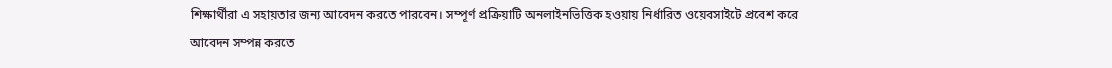শিক্ষার্থীরা এ সহায়তার জন্য আবেদন করতে পারবেন। সম্পূর্ণ প্রক্রিয়াটি অনলাইনভিত্তিক হওয়ায় নির্ধারিত ওয়েবসাইটে প্রবেশ করে আবেদন সম্পন্ন করতে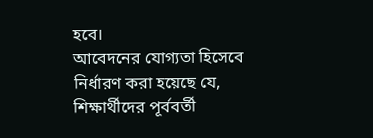হবে।
আবেদনের যোগ্যতা হিসেবে নির্ধারণ করা হয়েছে যে, শিক্ষার্থীদের পূর্ববর্তী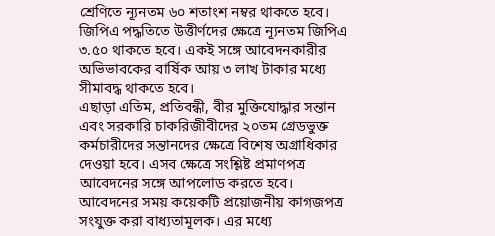শ্রেণিতে ন্যূনতম ৬০ শতাংশ নম্বর থাকতে হবে। জিপিএ পদ্ধতিতে উত্তীর্ণদের ক্ষেত্রে ন্যূনতম জিপিএ ৩.৫০ থাকতে হবে। একই সঙ্গে আবেদনকারীর অভিভাবকের বার্ষিক আয় ৩ লাখ টাকার মধ্যে সীমাবদ্ধ থাকতে হবে।
এছাড়া এতিম, প্রতিবন্ধী, বীর মুক্তিযোদ্ধার সন্তান এবং সরকারি চাকরিজীবীদের ২০তম গ্রেডভুক্ত কর্মচারীদের সন্তানদের ক্ষেত্রে বিশেষ অগ্রাধিকার দেওয়া হবে। এসব ক্ষেত্রে সংশ্লিষ্ট প্রমাণপত্র আবেদনের সঙ্গে আপলোড করতে হবে।
আবেদনের সময় কয়েকটি প্রয়োজনীয় কাগজপত্র সংযুক্ত করা বাধ্যতামূলক। এর মধ্যে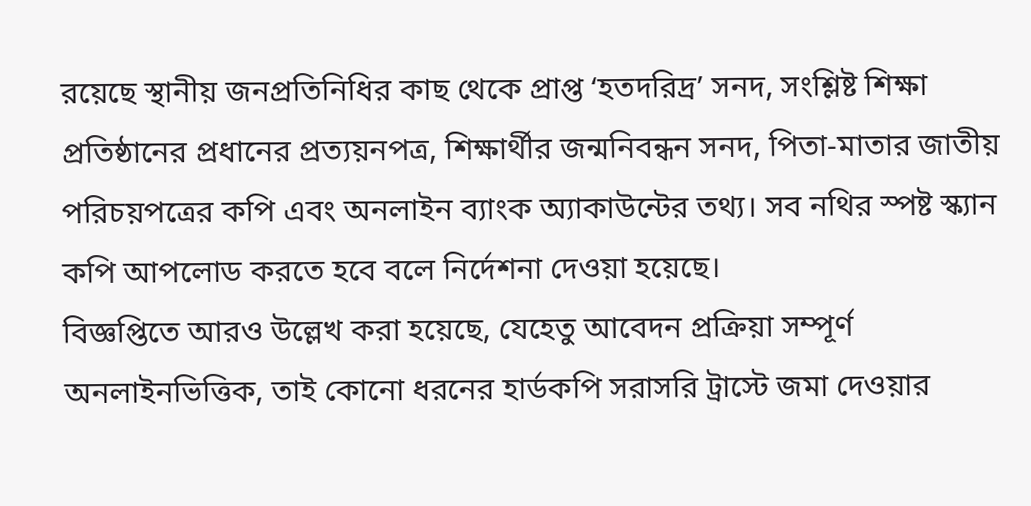রয়েছে স্থানীয় জনপ্রতিনিধির কাছ থেকে প্রাপ্ত ‘হতদরিদ্র’ সনদ, সংশ্লিষ্ট শিক্ষা প্রতিষ্ঠানের প্রধানের প্রত্যয়নপত্র, শিক্ষার্থীর জন্মনিবন্ধন সনদ, পিতা-মাতার জাতীয় পরিচয়পত্রের কপি এবং অনলাইন ব্যাংক অ্যাকাউন্টের তথ্য। সব নথির স্পষ্ট স্ক্যান কপি আপলোড করতে হবে বলে নির্দেশনা দেওয়া হয়েছে।
বিজ্ঞপ্তিতে আরও উল্লেখ করা হয়েছে, যেহেতু আবেদন প্রক্রিয়া সম্পূর্ণ অনলাইনভিত্তিক, তাই কোনো ধরনের হার্ডকপি সরাসরি ট্রাস্টে জমা দেওয়ার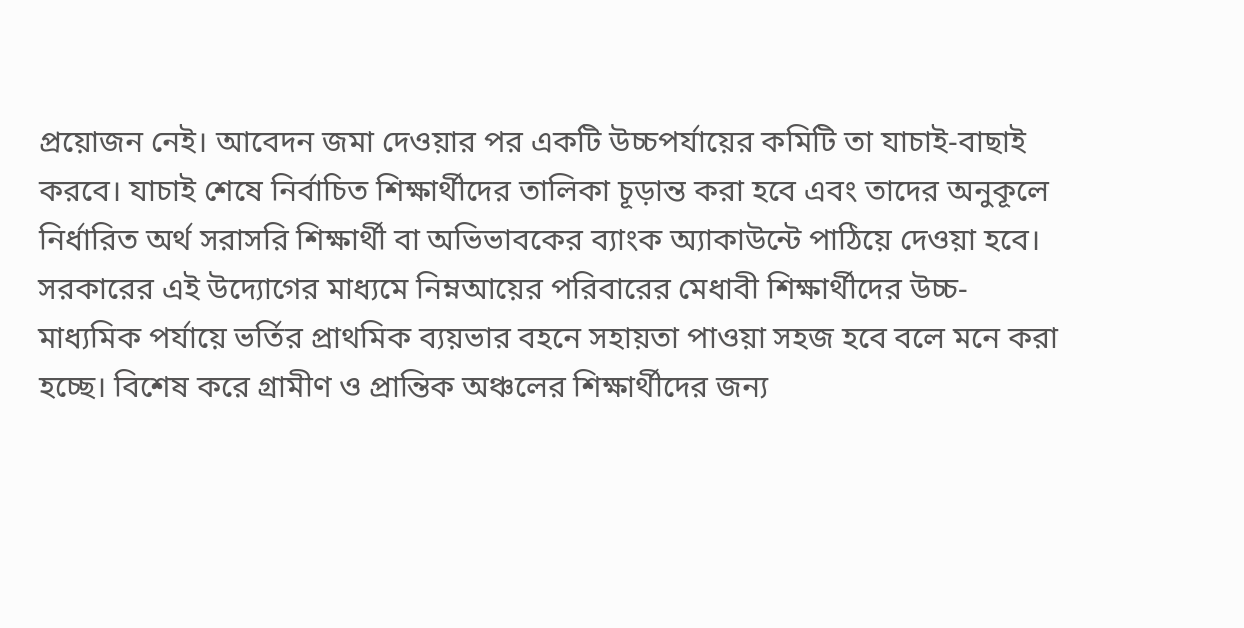প্রয়োজন নেই। আবেদন জমা দেওয়ার পর একটি উচ্চপর্যায়ের কমিটি তা যাচাই-বাছাই করবে। যাচাই শেষে নির্বাচিত শিক্ষার্থীদের তালিকা চূড়ান্ত করা হবে এবং তাদের অনুকূলে নির্ধারিত অর্থ সরাসরি শিক্ষার্থী বা অভিভাবকের ব্যাংক অ্যাকাউন্টে পাঠিয়ে দেওয়া হবে।
সরকারের এই উদ্যোগের মাধ্যমে নিম্নআয়ের পরিবারের মেধাবী শিক্ষার্থীদের উচ্চ-মাধ্যমিক পর্যায়ে ভর্তির প্রাথমিক ব্যয়ভার বহনে সহায়তা পাওয়া সহজ হবে বলে মনে করা হচ্ছে। বিশেষ করে গ্রামীণ ও প্রান্তিক অঞ্চলের শিক্ষার্থীদের জন্য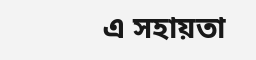এ সহায়তা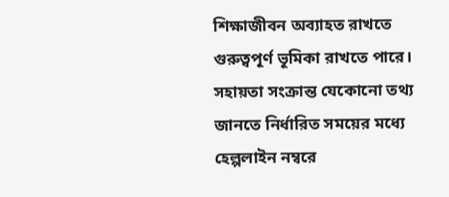শিক্ষাজীবন অব্যাহত রাখতে গুরুত্বপূর্ণ ভূমিকা রাখতে পারে।
সহায়তা সংক্রান্ত যেকোনো তথ্য জানতে নির্ধারিত সময়ের মধ্যে হেল্পলাইন নম্বরে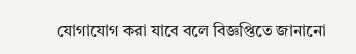যোগাযোগ করা যাবে বলে বিজ্ঞপ্তিতে জানানো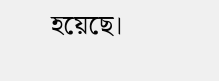হয়েছে।